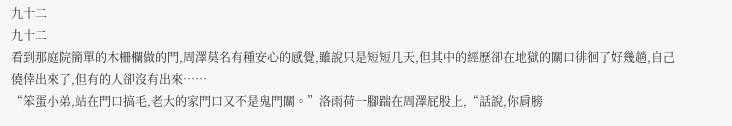九十二
九十二
看到那庭院簡單的木柵欄做的門,周澤莫名有種安心的感覺,雖說只是短短几天,但其中的經歷卻在地獄的關口徘徊了好幾趟,自己僥倖出來了,但有的人卻沒有出來……
“笨蛋小弟,站在門口搞毛,老大的家門口又不是鬼門關。”洛雨荷一腳踹在周澤屁股上,“話說,你肩膀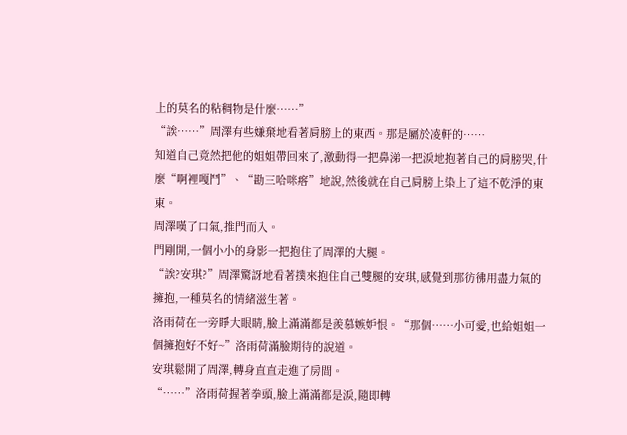上的莫名的粘稠物是什麼……”
“誒……”周澤有些嫌棄地看著肩膀上的東西。那是屬於凌軒的……
知道自己竟然把他的姐姐帶回來了,激動得一把鼻涕一把淚地抱著自己的肩膀哭,什麼“啊裡嘎鬥”、“勘三哈咪瘩”地說,然後就在自己肩膀上染上了這不乾淨的東東。
周澤嘆了口氣,推門而入。
門剛開,一個小小的身影一把抱住了周澤的大腿。
“誒?安琪?”周澤驚訝地看著撲來抱住自己雙腿的安琪,感覺到那彷彿用盡力氣的擁抱,一種莫名的情緒滋生著。
洛雨荷在一旁睜大眼睛,臉上滿滿都是羨慕嫉妒恨。“那個……小可愛,也給姐姐一個擁抱好不好~”洛雨荷滿臉期待的說道。
安琪鬆開了周澤,轉身直直走進了房間。
“……”洛雨荷握著拳頭,臉上滿滿都是淚,隨即轉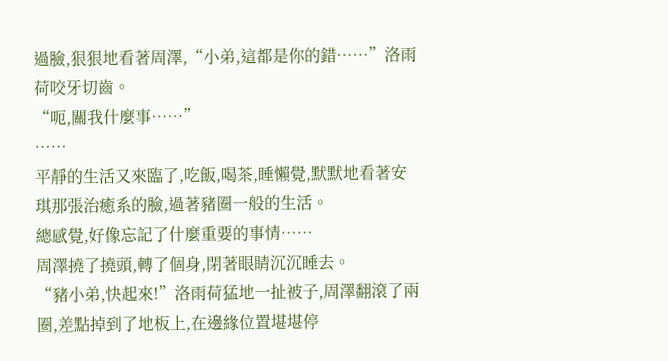過臉,狠狠地看著周澤,“小弟,這都是你的錯……”洛雨荷咬牙切齒。
“呃,關我什麼事……”
……
平靜的生活又來臨了,吃飯,喝茶,睡懶覺,默默地看著安琪那張治癒系的臉,過著豬圈一般的生活。
總感覺,好像忘記了什麼重要的事情……
周澤撓了撓頭,轉了個身,閉著眼睛沉沉睡去。
“豬小弟,快起來!”洛雨荷猛地一扯被子,周澤翻滾了兩圈,差點掉到了地板上,在邊緣位置堪堪停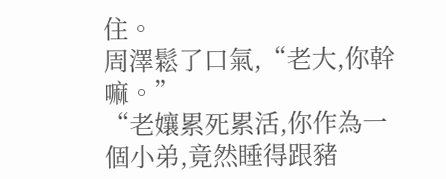住。
周澤鬆了口氣,“老大,你幹嘛。”
“老孃累死累活,你作為一個小弟,竟然睡得跟豬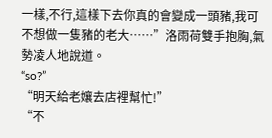一樣,不行,這樣下去你真的會變成一頭豬,我可不想做一隻豬的老大……”洛雨荷雙手抱胸,氣勢凌人地說道。
“so?”
“明天給老孃去店裡幫忙!”
“不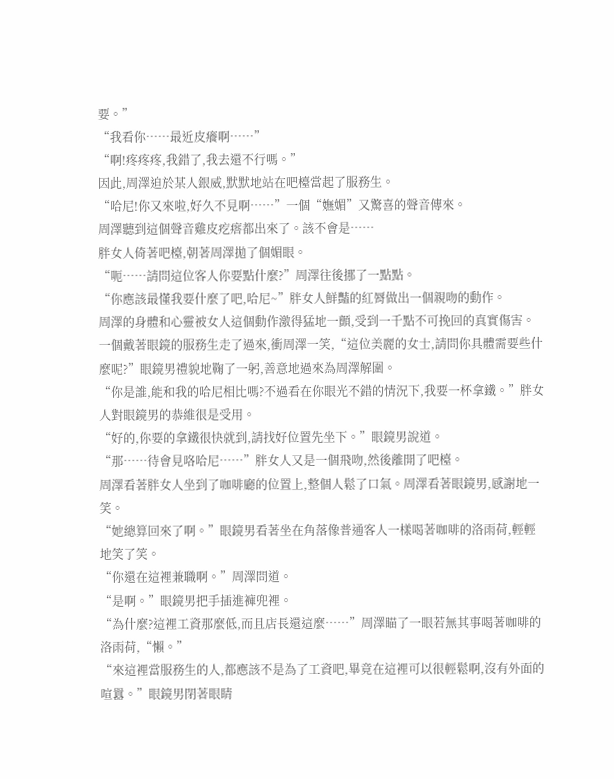要。”
“我看你……最近皮癢啊……”
“啊!疼疼疼,我錯了,我去還不行嗎。”
因此,周澤迫於某人銀威,默默地站在吧檯當起了服務生。
“哈尼!你又來啦,好久不見啊……”一個“嫵媚”又驚喜的聲音傳來。
周澤聽到這個聲音雞皮疙瘩都出來了。該不會是……
胖女人倚著吧檯,朝著周澤拋了個媚眼。
“呃……請問這位客人你要點什麼?”周澤往後挪了一點點。
“你應該最懂我要什麼了吧,哈尼~”胖女人鮮豔的紅脣做出一個親吻的動作。
周澤的身體和心靈被女人這個動作激得猛地一顫,受到一千點不可挽回的真實傷害。
一個戴著眼鏡的服務生走了過來,衝周澤一笑,“這位美麗的女士,請問你具體需要些什麼呢?”眼鏡男禮貌地鞠了一躬,善意地過來為周澤解圍。
“你是誰,能和我的哈尼相比嗎?不過看在你眼光不錯的情況下,我要一杯拿鐵。”胖女人對眼鏡男的恭維很是受用。
“好的,你要的拿鐵很快就到,請找好位置先坐下。”眼鏡男說道。
“那……待會見咯哈尼……”胖女人又是一個飛吻,然後離開了吧檯。
周澤看著胖女人坐到了咖啡廳的位置上,整個人鬆了口氣。周澤看著眼鏡男,感謝地一笑。
“她總算回來了啊。”眼鏡男看著坐在角落像普通客人一樣喝著咖啡的洛雨荷,輕輕地笑了笑。
“你還在這裡兼職啊。”周澤問道。
“是啊。”眼鏡男把手插進褲兜裡。
“為什麼?這裡工資那麼低,而且店長還這麼……”周澤瞄了一眼若無其事喝著咖啡的洛雨荷,“懶。”
“來這裡當服務生的人,都應該不是為了工資吧,畢竟在這裡可以很輕鬆啊,沒有外面的喧囂。”眼鏡男閉著眼睛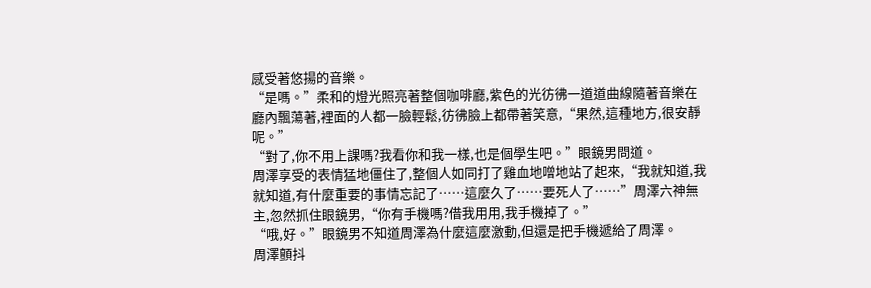感受著悠揚的音樂。
“是嗎。”柔和的燈光照亮著整個咖啡廳,紫色的光彷彿一道道曲線隨著音樂在廳內飄蕩著,裡面的人都一臉輕鬆,彷彿臉上都帶著笑意,“果然,這種地方,很安靜呢。”
“對了,你不用上課嗎?我看你和我一樣,也是個學生吧。”眼鏡男問道。
周澤享受的表情猛地僵住了,整個人如同打了雞血地噌地站了起來,“我就知道,我就知道,有什麼重要的事情忘記了……這麼久了……要死人了……”周澤六神無主,忽然抓住眼鏡男,“你有手機嗎?借我用用,我手機掉了。”
“哦,好。”眼鏡男不知道周澤為什麼這麼激動,但還是把手機遞給了周澤。
周澤顫抖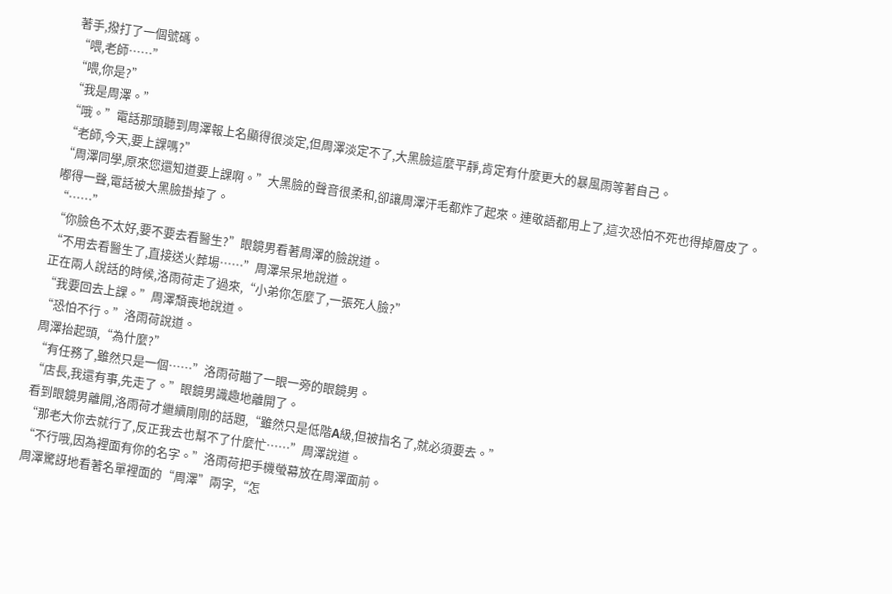著手,撥打了一個號碼。
“喂,老師……”
“喂,你是?”
“我是周澤。”
“哦。”電話那頭聽到周澤報上名顯得很淡定,但周澤淡定不了,大黑臉這麼平靜,肯定有什麼更大的暴風雨等著自己。
“老師,今天,要上課嗎?”
“周澤同學,原來您還知道要上課啊。”大黑臉的聲音很柔和,卻讓周澤汗毛都炸了起來。連敬語都用上了,這次恐怕不死也得掉層皮了。
嘟得一聲,電話被大黑臉掛掉了。
“……”
“你臉色不太好,要不要去看醫生?”眼鏡男看著周澤的臉說道。
“不用去看醫生了,直接送火葬場……”周澤呆呆地說道。
正在兩人說話的時候,洛雨荷走了過來,“小弟你怎麼了,一張死人臉?”
“我要回去上課。”周澤頹喪地說道。
“恐怕不行。”洛雨荷說道。
周澤抬起頭,“為什麼?”
“有任務了,雖然只是一個……”洛雨荷瞄了一眼一旁的眼鏡男。
“店長,我還有事,先走了。”眼鏡男識趣地離開了。
看到眼鏡男離開,洛雨荷才繼續剛剛的話題,“雖然只是低階A級,但被指名了,就必須要去。”
“那老大你去就行了,反正我去也幫不了什麼忙……”周澤說道。
“不行哦,因為裡面有你的名字。”洛雨荷把手機螢幕放在周澤面前。
周澤驚訝地看著名單裡面的“周澤”兩字,“怎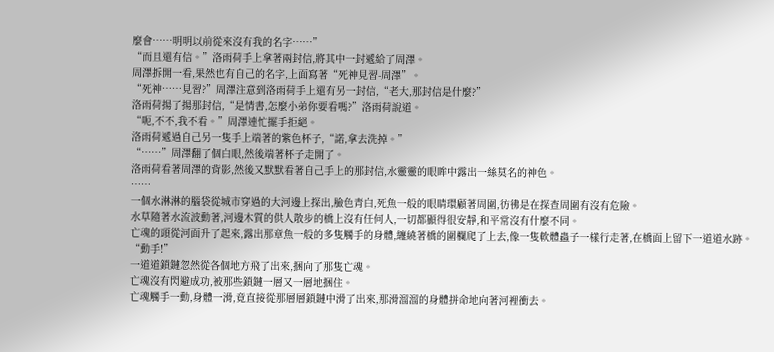麼會……明明以前從來沒有我的名字……”
“而且還有信。”洛雨荷手上拿著兩封信,將其中一封遞給了周澤。
周澤拆開一看,果然也有自己的名字,上面寫著“死神見習-周澤”。
“死神……見習?”周澤注意到洛雨荷手上還有另一封信,“老大,那封信是什麼?”
洛雨荷揚了揚那封信,“是情書,怎麼小弟你要看嗎?”洛雨荷說道。
“呃,不不,我不看。”周澤連忙擺手拒絕。
洛雨荷遞過自己另一隻手上端著的紫色杯子,“諾,拿去洗掉。”
“……”周澤翻了個白眼,然後端著杯子走開了。
洛雨荷看著周澤的背影,然後又默默看著自己手上的那封信,水靈靈的眼眸中露出一絲莫名的神色。
……
一個水淋淋的腦袋從城市穿過的大河邊上探出,臉色青白,死魚一般的眼睛環顧著周圍,彷彿是在探查周圍有沒有危險。
水草隨著水流波動著,河邊木質的供人散步的橋上沒有任何人,一切都顯得很安靜,和平常沒有什麼不同。
亡魂的頭從河面升了起來,露出那章魚一般的多隻觸手的身體,纏繞著橋的圍欄爬了上去,像一隻軟體蟲子一樣行走著,在橋面上留下一道道水跡。
“動手!”
一道道鎖鏈忽然從各個地方飛了出來,捆向了那隻亡魂。
亡魂沒有閃避成功,被那些鎖鏈一層又一層地捆住。
亡魂觸手一動,身體一滑,竟直接從那層層鎖鏈中滑了出來,那滑溜溜的身體拼命地向著河裡衝去。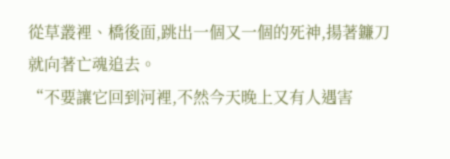從草叢裡、橋後面,跳出一個又一個的死神,揚著鐮刀就向著亡魂追去。
“不要讓它回到河裡,不然今天晚上又有人遇害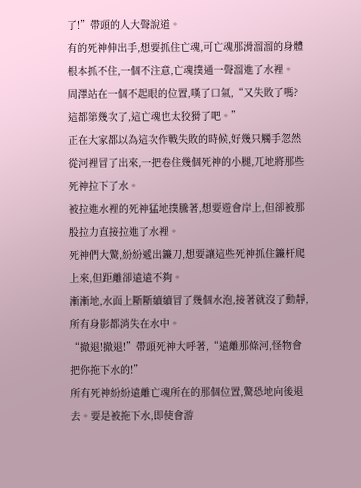了!”帶頭的人大聲說道。
有的死神伸出手,想要抓住亡魂,可亡魂那滑溜溜的身體根本抓不住,一個不注意,亡魂撲通一聲溜進了水裡。
周澤站在一個不起眼的位置,嘆了口氣,“又失敗了嗎?這都第幾次了,這亡魂也太狡猾了吧。”
正在大家都以為這次作戰失敗的時候,好幾只觸手忽然從河裡冒了出來,一把卷住幾個死神的小腿,兀地將那些死神拉下了水。
被拉進水裡的死神猛地撲騰著,想要遊會岸上,但卻被那股拉力直接拉進了水裡。
死神們大驚,紛紛遞出鐮刀,想要讓這些死神抓住鐮杆爬上來,但距離卻遠遠不夠。
漸漸地,水面上斷斷續續冒了幾個水泡,接著就沒了動靜,所有身影都消失在水中。
“撤退!撤退!”帶頭死神大呼著,“遠離那條河,怪物會把你拖下水的!”
所有死神紛紛遠離亡魂所在的那個位置,驚恐地向後退去。要是被拖下水,即使會游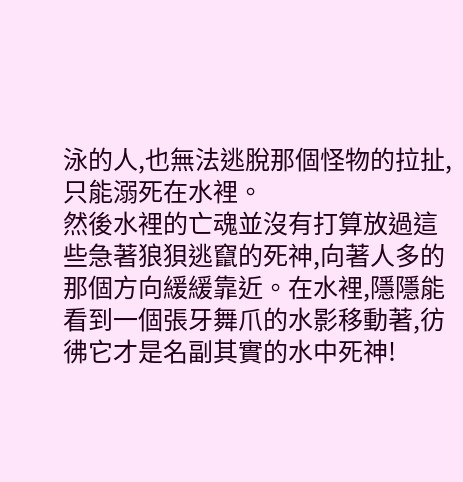泳的人,也無法逃脫那個怪物的拉扯,只能溺死在水裡。
然後水裡的亡魂並沒有打算放過這些急著狼狽逃竄的死神,向著人多的那個方向緩緩靠近。在水裡,隱隱能看到一個張牙舞爪的水影移動著,彷彿它才是名副其實的水中死神!